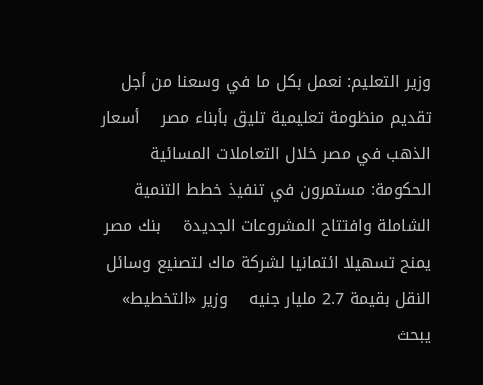وزير التعليم: نعمل بكل ما في وسعنا من أجل تقديم منظومة تعليمية تليق بأبناء مصر    أسعار الذهب في مصر خلال التعاملات المسائية    الحكومة: مستمرون في تنفيذ خطط التنمية الشاملة وافتتاح المشروعات الجديدة    بنك مصر يمنح تسهيلا ائتمانيا لشركة ماك لتصنيع وسائل النقل بقيمة 2.7 مليار جنيه    وزير «التخطيط» يبحث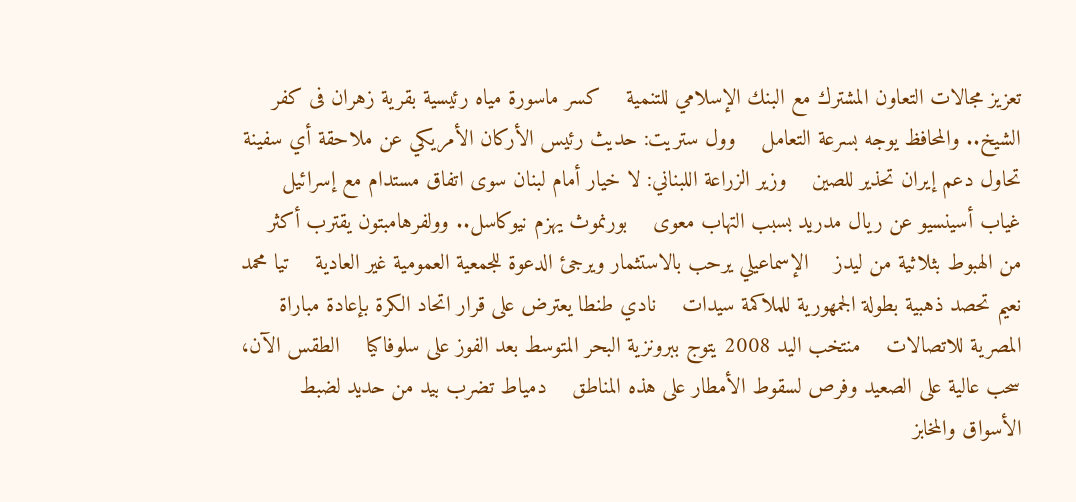تعزيز مجالات التعاون المشترك مع البنك الإسلامي للتنمية    كسر ماسورة مياه رئيسية بقرية زهران فى كفر الشيخ.. والمحافظ يوجه بسرعة التعامل    وول ستريت: حديث رئيس الأركان الأمريكي عن ملاحقة أي سفينة تحاول دعم إيران تحذير للصين    وزير الزراعة اللبناني: لا خيار أمام لبنان سوى اتفاق مستدام مع إسرائيل    غياب أسينسيو عن ريال مدريد بسبب التهاب معوى    بورنموث يهزم نيوكاسل.. وولفرهامبتون يقترب أكثر من الهبوط بثلاثية من ليدز    الإسماعيلي يرحب بالاستثمار ويرجئ الدعوة للجمعية العمومية غير العادية    تيا محمد نعيم تحصد ذهبية بطولة الجمهورية للملاكمة سيدات    نادي طنطا يعترض على قرار اتحاد الكرة بإعادة مباراة المصرية للاتصالات    منتخب اليد 2008 يتوج ببرونزية البحر المتوسط بعد الفوز على سلوفاكيا    الطقس الآن، سحب عالية على الصعيد وفرص لسقوط الأمطار على هذه المناطق    دمياط تضرب بيد من حديد لضبط الأسواق والمخابز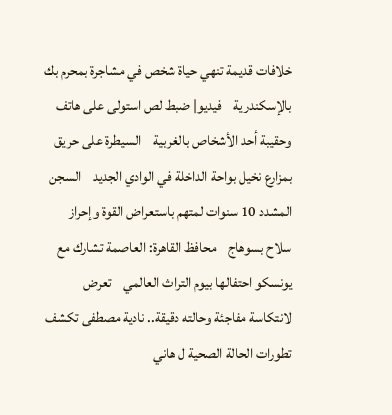خلافات قديمة تنهي حياة شخص في مشاجرة بمحرم بك بالإسكندرية    فيديو| ضبط لص استولى على هاتف وحقيبة أحد الأشخاص بالغربية    السيطرة على حريق بمزارع نخيل بواحة الداخلة في الوادي الجديد    السجن المشدد 10 سنوات لمتهم باستعراض القوة وإحراز سلاح بسوهاج    محافظ القاهرة: العاصمة تشارك مع يونسكو احتفالها بيوم التراث العالمي    تعرض لانتكاسة مفاجئة وحالته دقيقة.. نادية مصطفى تكشف تطورات الحالة الصحية ل هاني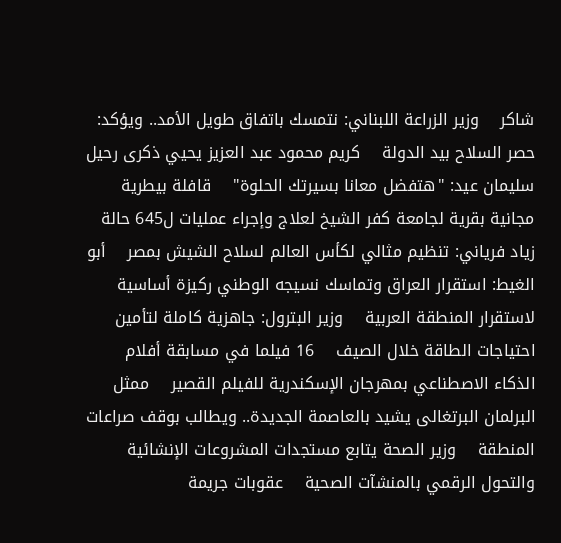شاكر    وزير الزراعة اللبناني: نتمسك باتفاق طويل الأمد.. ويؤكد: حصر السلاح بيد الدولة    كريم محمود عبد العزيز يحيي ذكرى رحيل سليمان عيد: "هتفضل معانا بسيرتك الحلوة"    قافلة بيطرية مجانية بقرية لجامعة كفر الشيخ لعلاج وإجراء عمليات ل645 حالة    زياد فرياني: تنظيم مثالي لكأس العالم لسلاح الشيش بمصر    أبو الغيط: استقرار العراق وتماسك نسيجه الوطني ركيزة أساسية لاستقرار المنطقة العربية    وزير البترول: جاهزية كاملة لتأمين احتياجات الطاقة خلال الصيف    16 فيلما في مسابقة أفلام الذكاء الاصطناعي بمهرجان الإسكندرية للفيلم القصير    ممثل البرلمان البرتغالى يشيد بالعاصمة الجديدة.. ويطالب بوقف صراعات المنطقة    وزير الصحة يتابع مستجدات المشروعات الإنشائية والتحول الرقمي بالمنشآت الصحية    عقوبات جريمة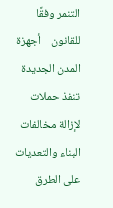التنمر وفقًا للقانون    أجهزة المدن الجديدة تنفذ حملات لإزالة مخالفات البناء والتعديات على الطرق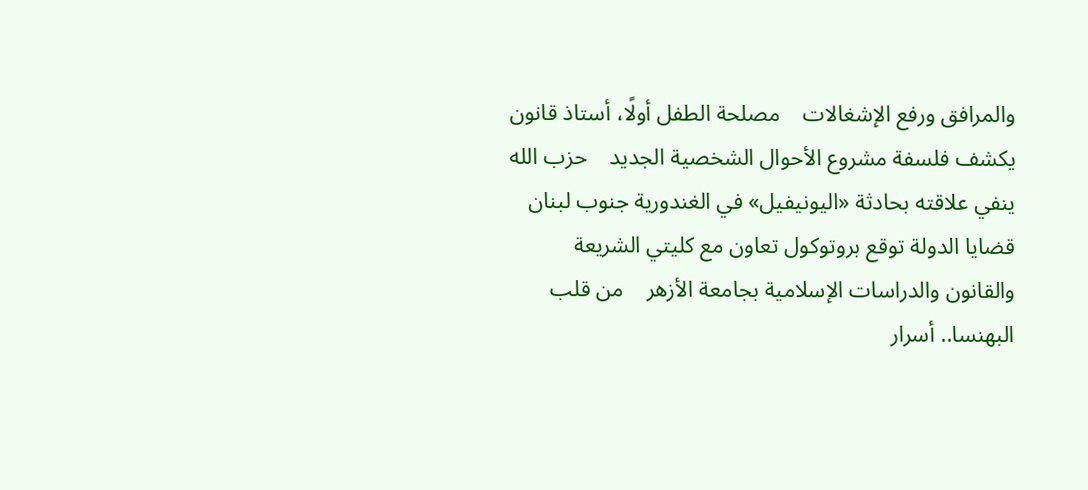والمرافق ورفع الإشغالات    مصلحة الطفل أولًا، أستاذ قانون يكشف فلسفة مشروع الأحوال الشخصية الجديد    حزب الله ينفي علاقته بحادثة «اليونيفيل» في الغندورية جنوب لبنان    قضايا الدولة توقع بروتوكول تعاون مع كليتي الشريعة والقانون والدراسات الإسلامية بجامعة الأزهر    من قلب البهنسا.. أسرار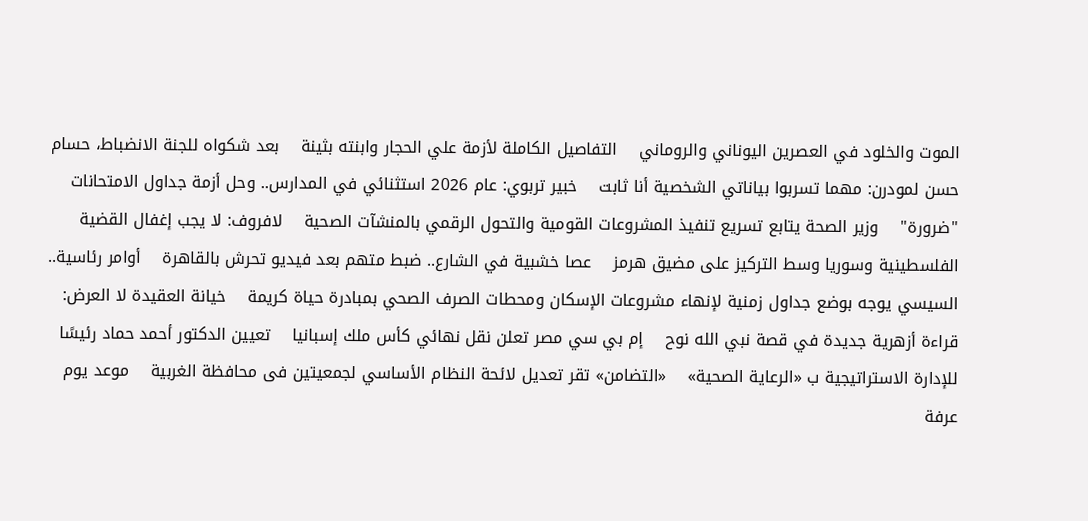الموت والخلود في العصرين اليوناني والروماني    التفاصيل الكاملة لأزمة علي الحجار وابنته بثينة    بعد شكواه للجنة الانضباط، حسام حسن لمودرن: مهما تسربوا بياناتي الشخصية أنا ثابت    خبير تربوي: عام 2026 استثنائي في المدارس.. وحل أزمة جداول الامتحانات "ضرورة"    وزير الصحة يتابع تسريع تنفيذ المشروعات القومية والتحول الرقمي بالمنشآت الصحية    لافروف: لا يجب إغفال القضية الفلسطينية وسوريا وسط التركيز على مضيق هرمز    عصا خشبية في الشارع.. ضبط متهم بعد فيديو تحرش بالقاهرة    أوامر رئاسية.. السيسي يوجه بوضع جداول زمنية لإنهاء مشروعات الإسكان ومحطات الصرف الصحي بمبادرة حياة كريمة    خيانة العقيدة لا العرض: قراءة أزهرية جديدة في قصة نبي الله نوح    إم بي سي مصر تعلن نقل نهائي كأس ملك إسبانيا    تعيين الدكتور أحمد حماد رئيسًا للإدارة الاستراتيجية ب «الرعاية الصحية»    «التضامن» تقر تعديل لائحة النظام الأساسي لجمعيتين فى محافظة الغربية    موعد يوم عرفة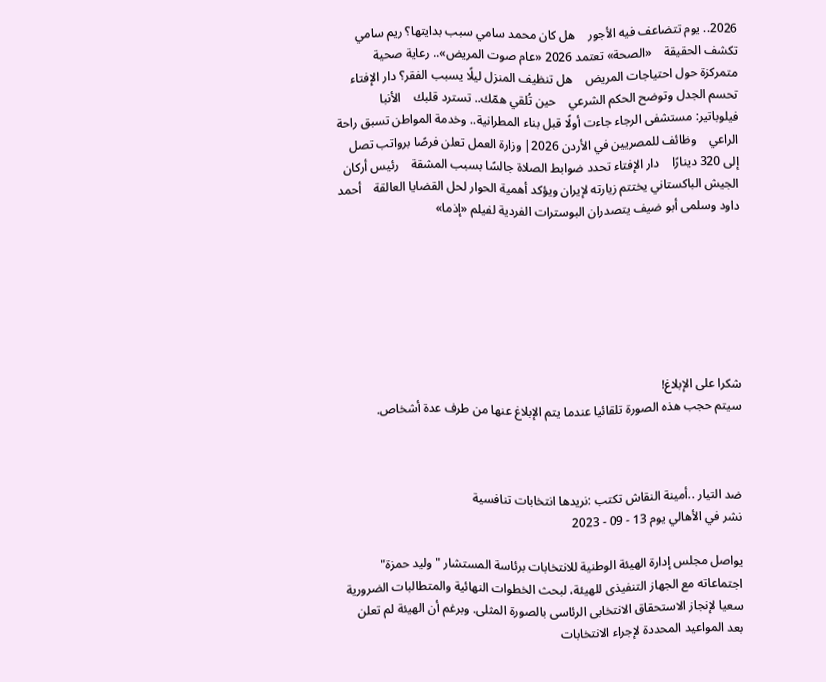2026.. يوم تتضاعف فيه الأجور    هل كان محمد سامي سبب بدايتها؟ ريم سامي تكشف الحقيقة    «الصحة» تعتمد 2026 «عام صوت المريض».. رعاية صحية متمركزة حول احتياجات المريض    هل تنظيف المنزل ليلًا يسبب الفقر؟ دار الإفتاء تحسم الجدل وتوضح الحكم الشرعي    حين تُلقي همّك.. تسترد قلبك    الأنبا فيلوباتير: مستشفى الرجاء جاءت أولًا قبل بناء المطرانية.. وخدمة المواطن تسبق راحة الراعي    وظائف للمصريين في الأردن 2026| وزارة العمل تعلن فرصًا برواتب تصل إلى 320 دينارًا    دار الإفتاء تحدد ضوابط الصلاة جالسًا بسبب المشقة    رئيس أركان الجيش الباكستاني يختتم زيارته لإيران ويؤكد أهمية الحوار لحل القضايا العالقة    أحمد داود وسلمى أبو ضيف يتصدران البوسترات الفردية لفيلم «إذما»







شكرا على الإبلاغ!
سيتم حجب هذه الصورة تلقائيا عندما يتم الإبلاغ عنها من طرف عدة أشخاص.



ضد التيار ..أمينة النقاش تكتب :نريدها انتخابات تنافسية
نشر في الأهالي يوم 13 - 09 - 2023

يواصل مجلس إدارة الهيئة الوطنية للانتخابات برئاسة المستشار "وليد حمزة" اجتماعاته مع الجهاز التنفيذى للهيئة، لبحث الخطوات النهائية والمتطالبات الضرورية سعيا لإنجاز الاستحقاق الانتخابى الرئاسى بالصورة المثلى. وبرغم أن الهيئة لم تعلن بعد المواعيد المحددة لإجراء الانتخابات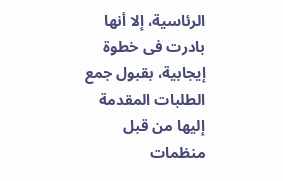الرئاسية، إلا أنها بادرت فى خطوة إيجابية، بقبول جمع الطلبات المقدمة إليها من قبل منظمات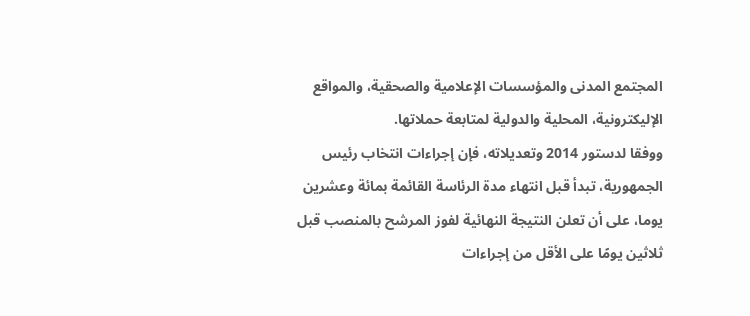المجتمع المدنى والمؤسسات الإعلامية والصحقية، والمواقع الإليكترونية، المحلية والدولية لمتابعة حملاتها.
ووفقا لدستور 2014 وتعديلاته، فإن إجراءات انتخاب رئيس الجمهورية، تبدأ قبل انتهاء مدة الرئاسة القائمة بمائة وعشرين يوما، على أن تعلن النتيجة النهائية لفوز المرشح بالمنصب قبل ثلاثين يومًا على الأقل من إجراءات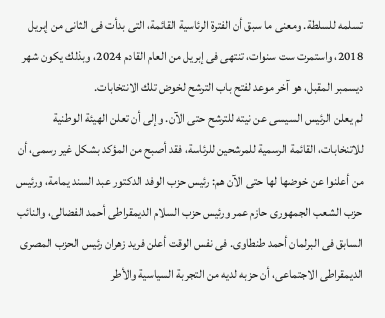تسلمه للسلطة. ومعنى ما سبق أن الفترة الرئاسية القائمة، التى بدأت فى الثانى من إبريل 2018، واستمرت ست سنوات، تنتهى فى إبريل من العام القادم 2024، وبذلك يكون شهر ديسمبر المقبل، هو آخر موعد لفتح باب الترشح لخوض تلك الانتخابات.
لم يعلن الرئيس السيسى عن نيته للترشح حتى الآن. وإلى أن تعلن الهيئة الوطنية للاتنخابات، القائمة الرسمية للمرشحين للرئاسة، فقد أصبح من المؤكد بشكل غير رسمى، أن من أعلنوا عن خوضها لها حتى الآن هم: رئيس حزب الوفد الدكتور عبد السند يمامة، ورئيس حزب الشعب الجمهورى حازم عمر ورئيس حزب السلام الديمقراطى أحمد الفضالى، والنائب السابق فى البرلمان أحمد طنطاوى. فى نفس الوقت أعلن فريد زهران رئيس الحزب المصرى الديمقراطى الاجتماعى، أن حزبه لديه من التجربة السياسية والأطر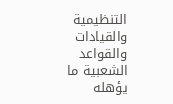التنظيمية والقيادات والقواعد الشعبية ما يؤهله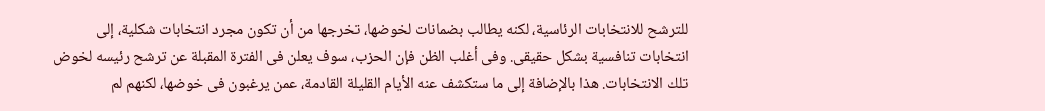للترشح للانتخابات الرئاسية، لكنه يطالب بضمانات لخوضها، تخرجها من أن تكون مجرد انتخابات شكلية، إلى انتخابات تنافسية بشكل حقيقى. وفى أغلب الظن فإن الحزب، سوف يعلن فى الفترة المقبلة عن ترشح رئيسه لخوض تلك الانتخابات. هذا بالإضافة إلى ما ستكشف عنه الأيام القليلة القادمة، عمن يرغبون فى خوضها، لكنهم لم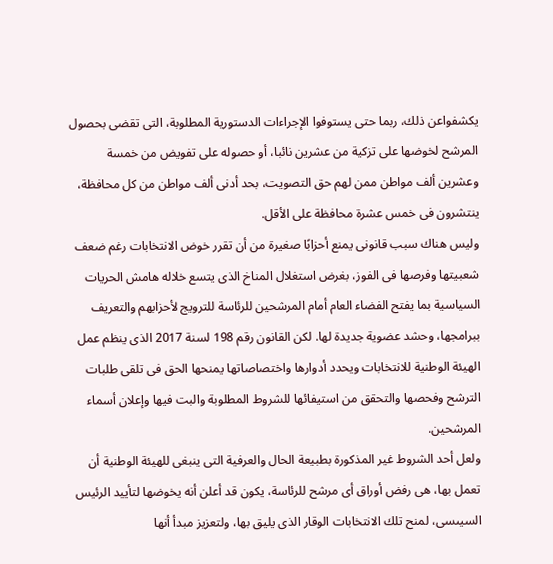يكشفواعن ذلك، ربما حتى يستوفوا الإجراءات الدستورية المطلوبة، التى تقضى بحصول المرشح لخوضها على تزكية من عشرين نائبا، أو حصوله على تفويض من خمسة وعشرين ألف مواطن ممن لهم حق التصويت، بحد أدنى ألف مواطن من كل محافظة، ينتشرون فى خمس عشرة محافظة على الأقل.
وليس هناك سبب قانونى يمنع أحزابًا صغيرة من أن تقرر خوض الانتخابات رغم ضعف شعبيتها وفرصها فى الفوز، بغرض استغلال المناخ الذى يتسع خلاله هامش الحريات السياسية بما يفتح الفضاء العام أمام المرشحين للرئاسة للترويج لأحزابهم والتعريف ببرامجها، وحشد عضوية جديدة لها. لكن القانون رقم 198 لسنة 2017 الذى ينظم عمل الهيئة الوطنية للانتخابات ويحدد أدوارها واختصاصاتها يمنحها الحق فى تلقى طلبات الترشح وفحصها والتحقق من استيفائها للشروط المطلوبة والبت فيها وإعلان أسماء المرشحين.
ولعل أحد الشروط غير المذكورة بطبيعة الحال والعرفية التى ينبغى للهيئة الوطنية أن تعمل بها، هى رفض أوراق أى مرشح للرئاسة، يكون قد أعلن أنه يخوضها لتأييد الرئيس السيىسى، لمنح تلك الانتخابات الوقار الذى يليق بها، ولتعزيز مبدأ أنها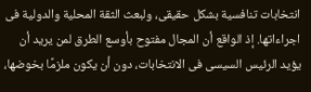انتخابات تنافسية بشكل حقيقى، ولبعث الثقة المحلية والدولية فى اجراءاتها. إذ الواقع أن المجال مفتوح بأوسع الطرق لمن يريد أن يؤيد الرئيس السيسى فى الانتخابات، دون أن يكون ملزمًا بخوضها،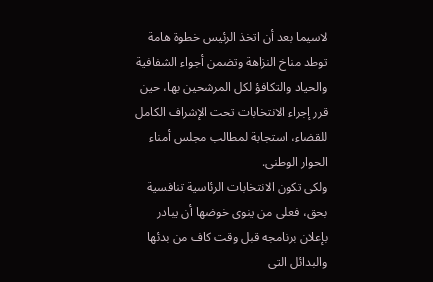لاسيما بعد أن اتخذ الرئيس خطوة هامة توطد مناخ النزاهة وتضمن أجواء الشفافية والحياد والتكافؤ لكل المرشحين بها، حين قرر إجراء الانتخابات تحت الإشراف الكامل للقضاء، استجابة لمطالب مجلس أمناء الحوار الوطنى.
ولكى تكون الانتخابات الرئاسية تنافسية بحق، فعلى من ينوى خوضها أن يبادر بإعلان برنامجه قبل وقت كاف من بدئها والبدائل التى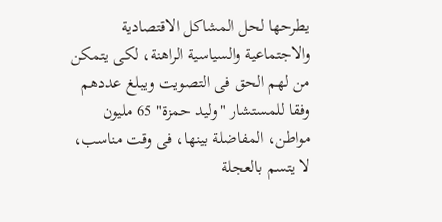يطرحها لحل المشاكل الاقتصادية والاجتماعية والسياسية الراهنة، لكى يتمكن من لهم الحق فى التصويت ويبلغ عددهم وفقا للمستشار "وليد حمزة" 65 مليون مواطن، المفاضلة بينها، فى وقت مناسب، لا يتسم بالعجلة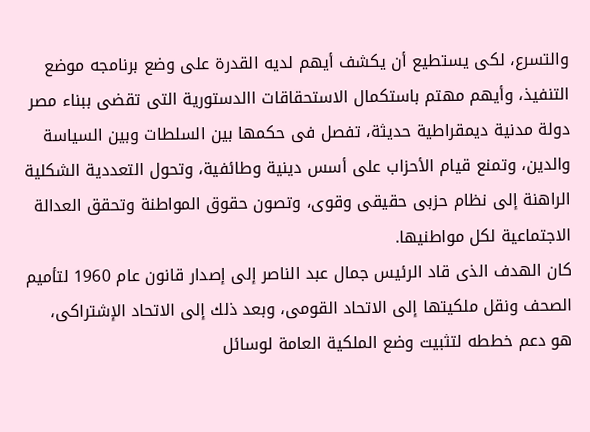والتسرع، لكى يستطيع أن يكشف أيهم لديه القدرة على وضع برنامجه موضع التنفيذ، وأيهم مهتم باستكمال الاستحقاقات االدستورية التى تقضى ببناء مصر دولة مدنية ديمقراطية حديثة، تفصل فى حكمها بين السلطات وبين السياسة والدين، وتمنع قيام الأحزاب على أسس دينية وطائفية، وتحول التعددية الشكلية الراهنة إلى نظام حزبى حقيقى وقوى، وتصون حقوق المواطنة وتحقق العدالة الاجتماعية لكل مواطنيها.
كان الهدف الذى قاد الرئيس جمال عبد الناصر إلى إصدار قانون عام 1960 لتأميم الصحف ونقل ملكيتها إلى الاتحاد القومى، وبعد ذلك إلى الاتحاد الإشتراكى، هو دعم خططه لتثبيت وضع الملكية العامة لوسائل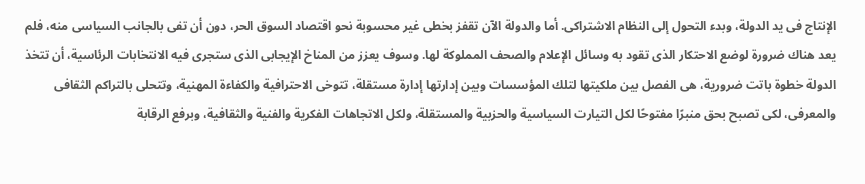الإنتاج فى يد الدولة، وبدء التحول إلى النظام الاشتراكى. أما والدولة الآن تقفز بخطى غير محسوبة نحو اقتصاد السوق الحر، دون أن تفى بالجانب السياسى منه، فلم يعد هناك ضرورة لوضع الاحتكار الذى تقود به وسائل الإعلام والصحف المملوكة لها. وسوف يعزز من المناخ الإيجابى الذى ستجرى فيه الانتخابات الرئاسية، أن تتخذ الدولة خطوة باتت ضرورية، هى الفصل بين ملكيتها لتلك المؤسسات وبين إدارتها إدارة مستقلة، تتوخى الاحترافية والكفاءة المهنية، وتتحلى بالتراكم الثقافى والمعرفى، لكى تصبح بحق منبرًا مفتوحًا لكل التيارت السياسية والحزبية والمستقلة، ولكل الاتجاهات الفكرية والفنية والثقافية، وبرفع الرقابة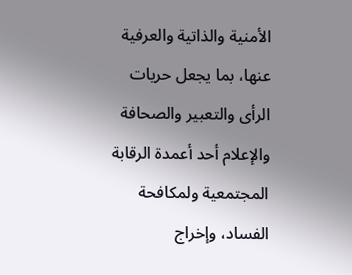الأمنية والذاتية والعرفية عنها، بما يجعل حريات الرأى والتعبير والصحافة والإعلام أحد أعمدة الرقابة المجتمعية ولمكافحة الفساد، وإخراج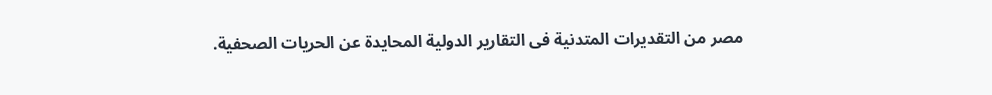مصر من التقديرات المتدنية فى التقارير الدولية المحايدة عن الحريات الصحفية.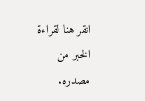انقر هنا لقراءة الخبر من مصدره.